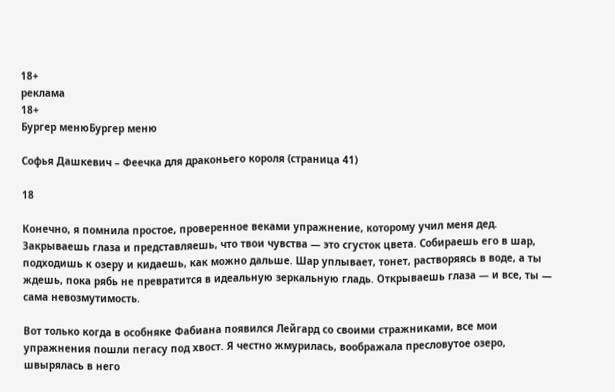18+
реклама
18+
Бургер менюБургер меню

Софья Дашкевич – Феечка для драконьего короля (страница 41)

18

Конечно, я помнила простое, проверенное веками упражнение, которому учил меня дед. Закрываешь глаза и представляешь, что твои чувства — это сгусток цвета. Собираешь его в шар, подходишь к озеру и кидаешь, как можно дальше. Шар уплывает, тонет, растворяясь в воде, а ты ждешь, пока рябь не превратится в идеальную зеркальную гладь. Открываешь глаза — и все, ты — сама невозмутимость.

Вот только когда в особняке Фабиана появился Лейгард со своими стражниками, все мои упражнения пошли пегасу под хвост. Я честно жмурилась, воображала пресловутое озеро, швырялась в него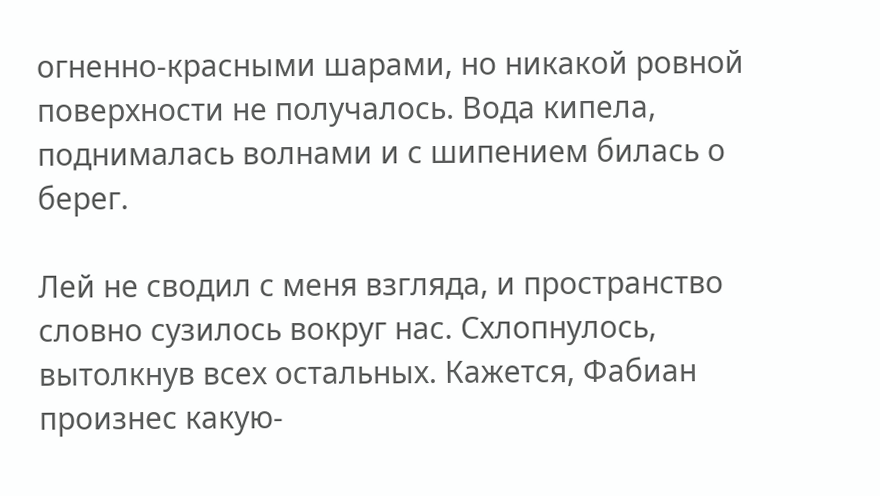огненно-красными шарами, но никакой ровной поверхности не получалось. Вода кипела, поднималась волнами и с шипением билась о берег.

Лей не сводил с меня взгляда, и пространство словно сузилось вокруг нас. Схлопнулось, вытолкнув всех остальных. Кажется, Фабиан произнес какую-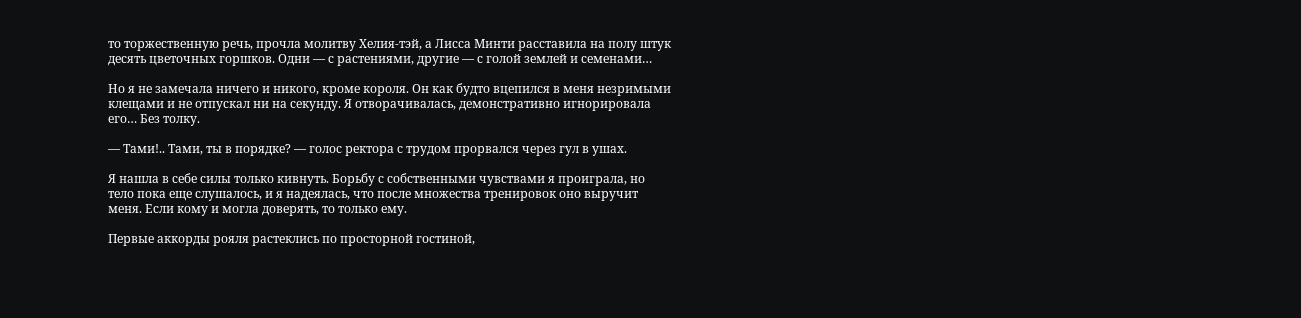то торжественную речь, прочла молитву Хелия-тэй, а Лисса Минти расставила на полу штук десять цветочных горшков. Одни — с растениями, другие — с голой землей и семенами…

Но я не замечала ничего и никого, кроме короля. Он как будто вцепился в меня незримыми клещами и не отпускал ни на секунду. Я отворачивалась, демонстративно игнорировала его… Без толку.

— Тами!.. Тами, ты в порядке? — голос ректора с трудом прорвался через гул в ушах.

Я нашла в себе силы только кивнуть. Борьбу с собственными чувствами я проиграла, но тело пока еще слушалось, и я надеялась, что после множества тренировок оно выручит меня. Если кому и могла доверять, то только ему.

Первые аккорды рояля растеклись по просторной гостиной,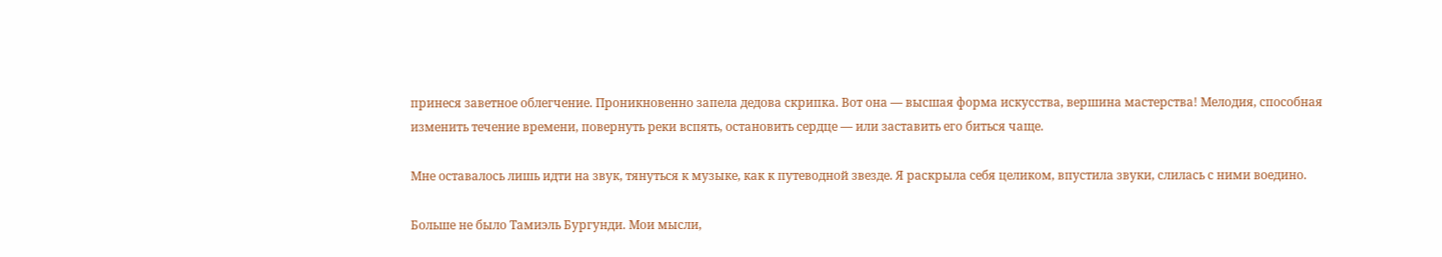принеся заветное облегчение. Проникновенно запела дедова скрипка. Вот она — высшая форма искусства, вершина мастерства! Мелодия, способная изменить течение времени, повернуть реки вспять, остановить сердце — или заставить его биться чаще.

Мне оставалось лишь идти на звук, тянуться к музыке, как к путеводной звезде. Я раскрыла себя целиком, впустила звуки, слилась с ними воедино.

Больше не было Тамиэль Бургунди. Мои мысли,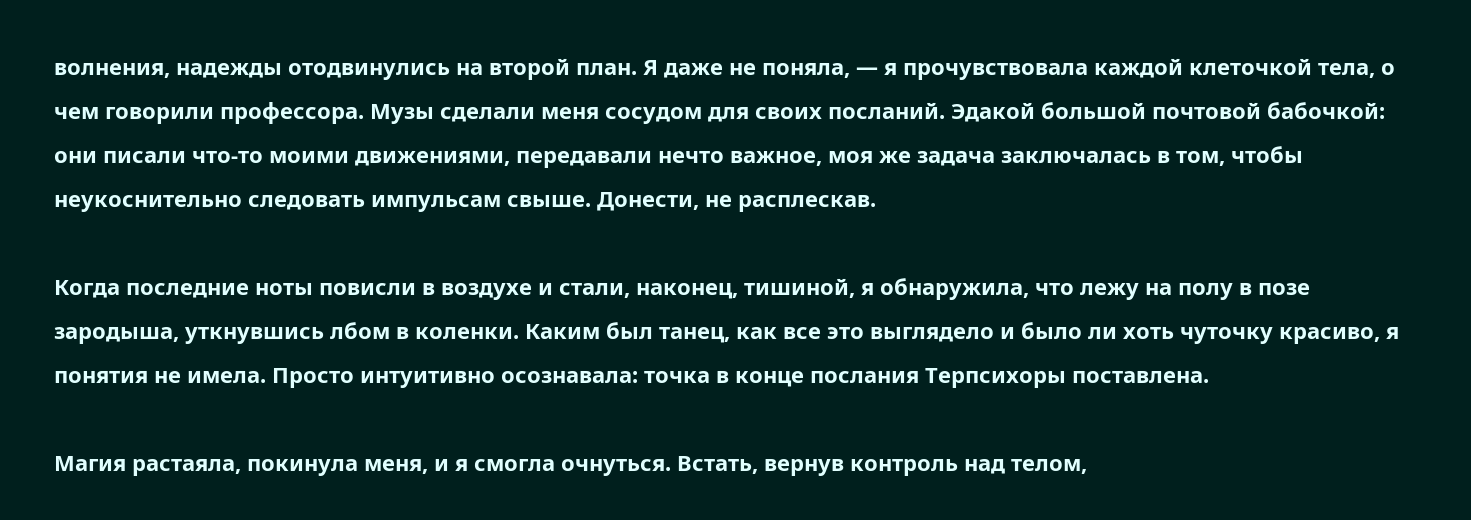волнения, надежды отодвинулись на второй план. Я даже не поняла, — я прочувствовала каждой клеточкой тела, о чем говорили профессора. Музы сделали меня сосудом для своих посланий. Эдакой большой почтовой бабочкой: они писали что-то моими движениями, передавали нечто важное, моя же задача заключалась в том, чтобы неукоснительно следовать импульсам свыше. Донести, не расплескав.

Когда последние ноты повисли в воздухе и стали, наконец, тишиной, я обнаружила, что лежу на полу в позе зародыша, уткнувшись лбом в коленки. Каким был танец, как все это выглядело и было ли хоть чуточку красиво, я понятия не имела. Просто интуитивно осознавала: точка в конце послания Терпсихоры поставлена.

Магия растаяла, покинула меня, и я смогла очнуться. Встать, вернув контроль над телом,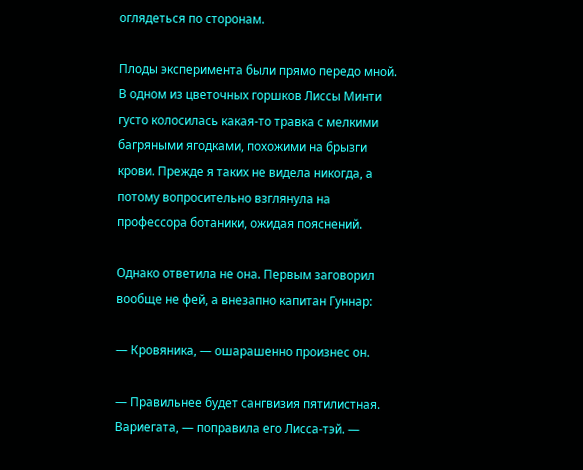оглядеться по сторонам.

Плоды эксперимента были прямо передо мной. В одном из цветочных горшков Лиссы Минти густо колосилась какая-то травка с мелкими багряными ягодками, похожими на брызги крови. Прежде я таких не видела никогда, а потому вопросительно взглянула на профессора ботаники, ожидая пояснений.

Однако ответила не она. Первым заговорил вообще не фей, а внезапно капитан Гуннар:

— Кровяника, — ошарашенно произнес он.

— Правильнее будет сангвизия пятилистная. Вариегата, — поправила его Лисса-тэй. —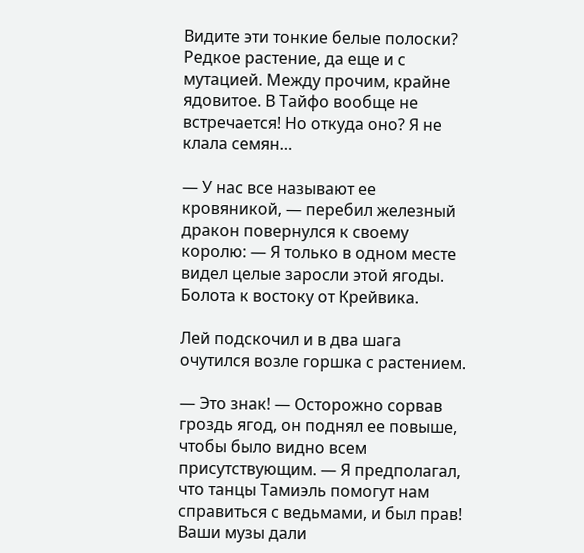Видите эти тонкие белые полоски? Редкое растение, да еще и с мутацией. Между прочим, крайне ядовитое. В Тайфо вообще не встречается! Но откуда оно? Я не клала семян…

— У нас все называют ее кровяникой, — перебил железный дракон повернулся к своему королю: — Я только в одном месте видел целые заросли этой ягоды. Болота к востоку от Крейвика.

Лей подскочил и в два шага очутился возле горшка с растением.

— Это знак! — Осторожно сорвав гроздь ягод, он поднял ее повыше, чтобы было видно всем присутствующим. — Я предполагал, что танцы Тамиэль помогут нам справиться с ведьмами, и был прав! Ваши музы дали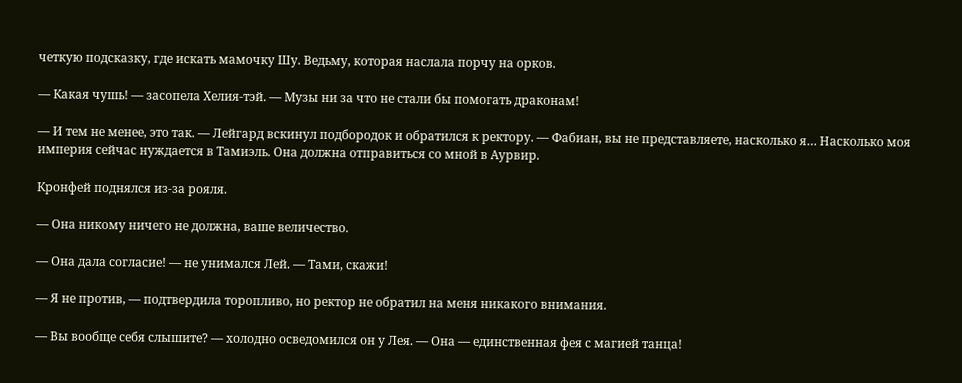четкую подсказку, где искать мамочку Шу. Ведьму, которая наслала порчу на орков.

— Какая чушь! — засопела Хелия-тэй. — Музы ни за что не стали бы помогать драконам!

— И тем не менее, это так. — Лейгард вскинул подбородок и обратился к ректору. — Фабиан, вы не представляете, насколько я… Насколько моя империя сейчас нуждается в Тамиэль. Она должна отправиться со мной в Аурвир.

Кронфей поднялся из-за рояля.

— Она никому ничего не должна, ваше величество.

— Она дала согласие! — не унимался Лей. — Тами, скажи!

— Я не против, — подтвердила торопливо, но ректор не обратил на меня никакого внимания.

— Вы вообще себя слышите? — холодно осведомился он у Лея. — Она — единственная фея с магией танца!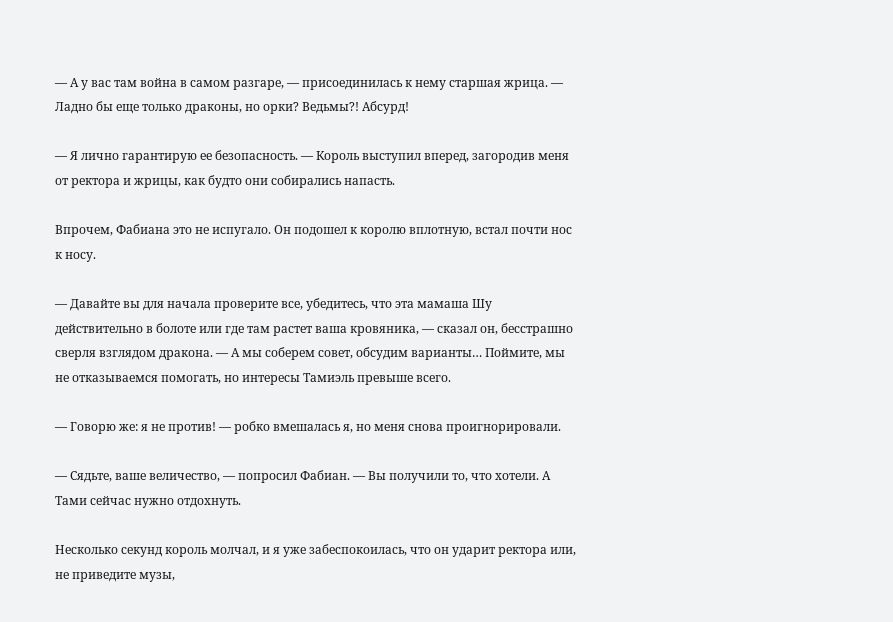— А у вас там война в самом разгаре, — присоединилась к нему старшая жрица. — Ладно бы еще только драконы, но орки? Ведьмы?! Абсурд!

— Я лично гарантирую ее безопасность. — Король выступил вперед, загородив меня от ректора и жрицы, как будто они собирались напасть.

Впрочем, Фабиана это не испугало. Он подошел к королю вплотную, встал почти нос к носу.

— Давайте вы для начала проверите все, убедитесь, что эта мамаша Шу действительно в болоте или где там растет ваша кровяника, — сказал он, бесстрашно сверля взглядом дракона. — А мы соберем совет, обсудим варианты… Поймите, мы не отказываемся помогать, но интересы Тамиэль превыше всего.

— Говорю же: я не против! — робко вмешалась я, но меня снова проигнорировали.

— Сядьте, ваше величество, — попросил Фабиан. — Вы получили то, что хотели. А Тами сейчас нужно отдохнуть.

Несколько секунд король молчал, и я уже забеспокоилась, что он ударит ректора или, не приведите музы,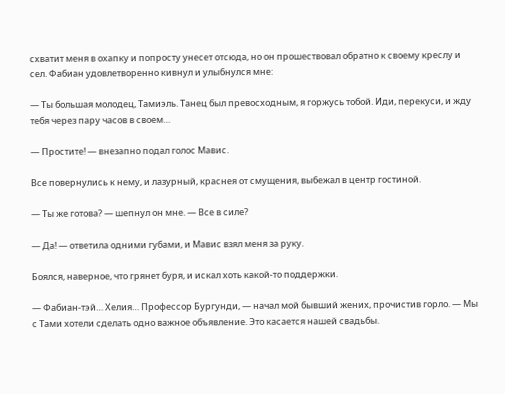схватит меня в охапку и попросту унесет отсюда, но он прошествовал обратно к своему креслу и сел. Фабиан удовлетворенно кивнул и улыбнулся мне:

— Ты большая молодец, Тамиэль. Танец был превосходным, я горжусь тобой. Иди, перекуси, и жду тебя через пару часов в своем…

— Простите! — внезапно подал голос Мавис.

Все повернулись к нему, и лазурный, краснея от смущения, выбежал в центр гостиной.

— Ты же готова? — шепнул он мне. — Все в силе?

— Да! — ответила одними губами, и Мавис взял меня за руку.

Боялся, наверное, что грянет буря, и искал хоть какой-то поддержки.

— Фабиан-тэй… Хелия… Профессор Бургунди, — начал мой бывший жених, прочистив горло. — Мы с Тами хотели сделать одно важное объявление. Это касается нашей свадьбы.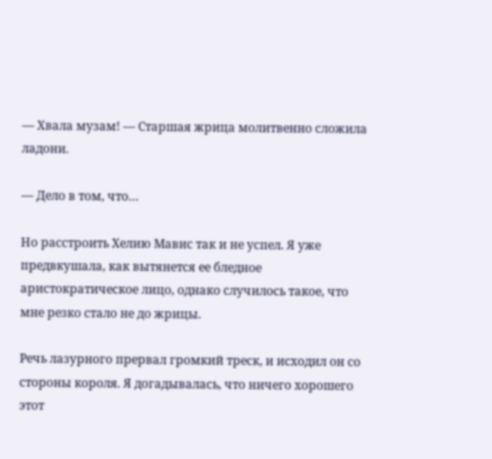— Хвала музам! — Старшая жрица молитвенно сложила ладони.

— Дело в том, что…

Но расстроить Хелию Мавис так и не успел. Я уже предвкушала, как вытянется ее бледное аристократическое лицо, однако случилось такое, что мне резко стало не до жрицы.

Речь лазурного прервал громкий треск, и исходил он со стороны короля. Я догадывалась, что ничего хорошего этот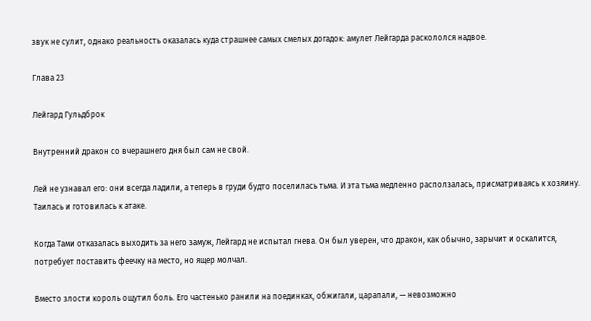звук не сулит, однако реальность оказалась куда страшнее самых смелых догадок: амулет Лейгарда раскололся надвое.

Глава 23

Лейгард Гульдброк

Внутренний дракон со вчерашнего дня был сам не свой.

Лей не узнавал его: они всегда ладили, а теперь в груди будто поселилась тьма. И эта тьма медленно расползалась, присматриваясь к хозяину. Таилась и готовилась к атаке.

Когда Тами отказалась выходить за него замуж, Лейгард не испытал гнева. Он был уверен, что дракон, как обычно, зарычит и оскалится, потребует поставить феечку на место, но ящер молчал.

Вместо злости король ощутил боль. Его частенько ранили на поединках, обжигали, царапали, — невозможно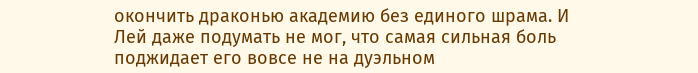окончить драконью академию без единого шрама. И Лей даже подумать не мог, что самая сильная боль поджидает его вовсе не на дуэльном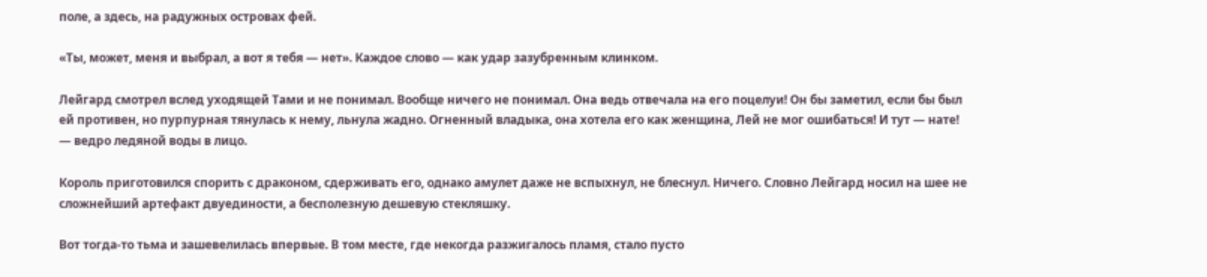поле, а здесь, на радужных островах фей.

«Ты, может, меня и выбрал, а вот я тебя — нет». Каждое слово — как удар зазубренным клинком.

Лейгард смотрел вслед уходящей Тами и не понимал. Вообще ничего не понимал. Она ведь отвечала на его поцелуи! Он бы заметил, если бы был ей противен, но пурпурная тянулась к нему, льнула жадно. Огненный владыка, она хотела его как женщина, Лей не мог ошибаться! И тут — нате! — ведро ледяной воды в лицо.

Король приготовился спорить с драконом, сдерживать его, однако амулет даже не вспыхнул, не блеснул. Ничего. Словно Лейгард носил на шее не сложнейший артефакт двуединости, а бесполезную дешевую стекляшку.

Вот тогда-то тьма и зашевелилась впервые. В том месте, где некогда разжигалось пламя, стало пусто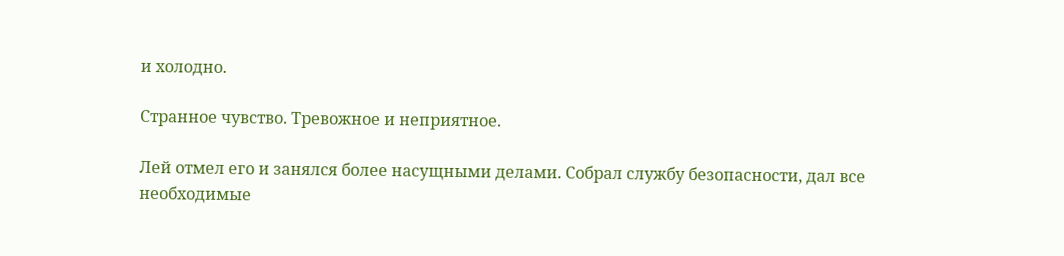и холодно.

Странное чувство. Тревожное и неприятное.

Лей отмел его и занялся более насущными делами. Собрал службу безопасности, дал все необходимые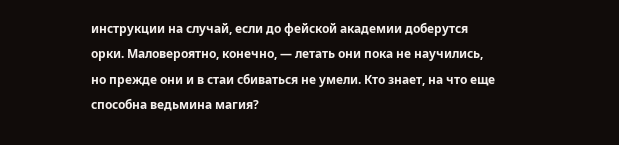инструкции на случай, если до фейской академии доберутся орки. Маловероятно, конечно, — летать они пока не научились, но прежде они и в стаи сбиваться не умели. Кто знает, на что еще способна ведьмина магия?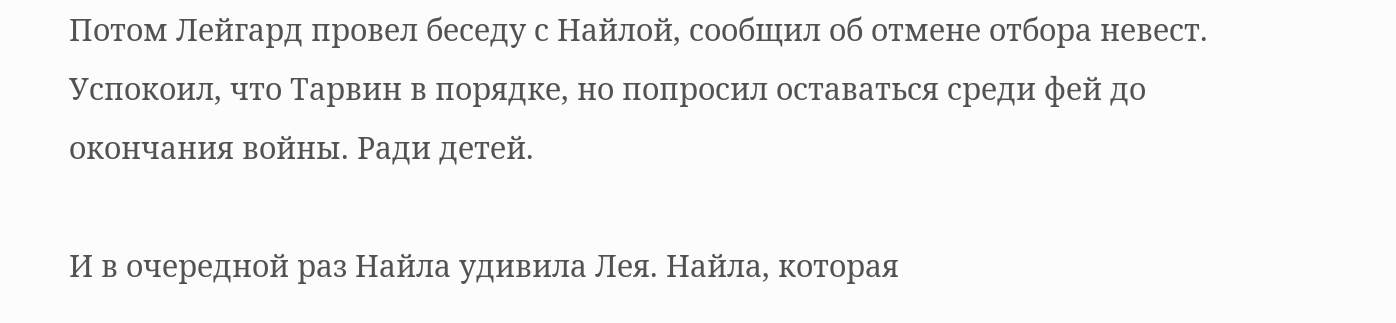Потом Лейгард провел беседу с Найлой, сообщил об отмене отбора невест. Успокоил, что Тарвин в порядке, но попросил оставаться среди фей до окончания войны. Ради детей.

И в очередной раз Найла удивила Лея. Найла, которая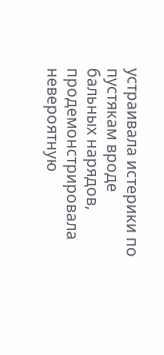устраивала истерики по пустякам вроде бальных нарядов, продемонстрировала невероятную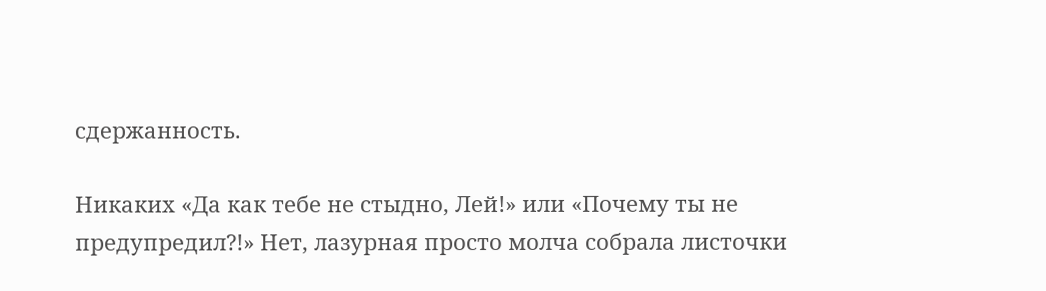сдержанность.

Никаких «Да как тебе не стыдно, Лей!» или «Почему ты не предупредил?!» Нет, лазурная просто молча собрала листочки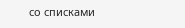со списками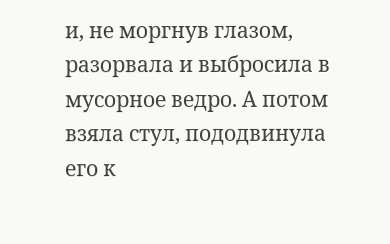и, не моргнув глазом, разорвала и выбросила в мусорное ведро. А потом взяла стул, пододвинула его к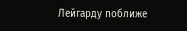Лейгарду поближе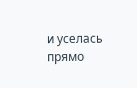и уселась прямо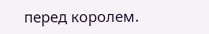перед королем.